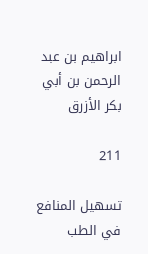ابراهيم بن عبد الرحمن بن أبي بكر الأزرق

211

تسهيل المنافع في الطب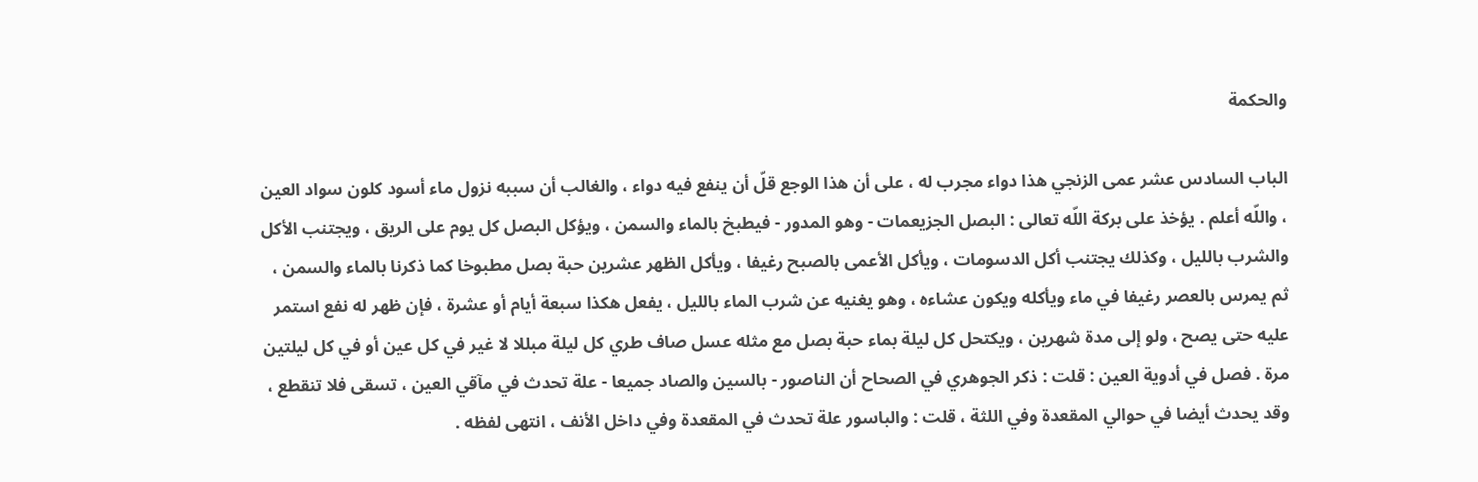والحكمة

الباب السادس عشر عمى الزنجي هذا دواء مجرب له ، على أن هذا الوجع قلّ أن ينفع فيه دواء ، والغالب أن سببه نزول ماء أسود كلون سواد العين ، واللّه أعلم . يؤخذ على بركة اللّه تعالى : البصل الجزيعمات - وهو المدور - فيطبخ بالماء والسمن ، ويؤكل البصل كل يوم على الريق ، ويجتنب الأكل والشرب بالليل ، وكذلك يجتنب أكل الدسومات ، ويأكل الأعمى بالصبح رغيفا ، ويأكل الظهر عشرين حبة بصل مطبوخا كما ذكرنا بالماء والسمن ، ثم يمرس بالعصر رغيفا في ماء ويأكله ويكون عشاءه ، وهو يغنيه عن شرب الماء بالليل ، يفعل هكذا سبعة أيام أو عشرة ، فإن ظهر له نفع استمر عليه حتى يصح ، ولو إلى مدة شهرين ، ويكتحل كل ليلة بماء حبة بصل مع مثله عسل صاف طري كل ليلة مبللا لا غير في كل عين أو في كل ليلتين مرة . فصل في أدوية العين : قلت : ذكر الجوهري في الصحاح أن الناصور - بالسين والصاد جميعا - علة تحدث في مآقي العين ، تسقى فلا تنقطع ، وقد يحدث أيضا في حوالي المقعدة وفي اللثة ، قلت : والباسور علة تحدث في المقعدة وفي داخل الأنف ، انتهى لفظه .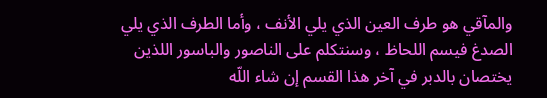والمآقي هو طرف العين الذي يلي الأنف ، وأما الطرف الذي يلي الصدغ فيسم اللحاظ ، وسنتكلم على الناصور والباسور اللذين يختصان بالدبر في آخر هذا القسم إن شاء اللّه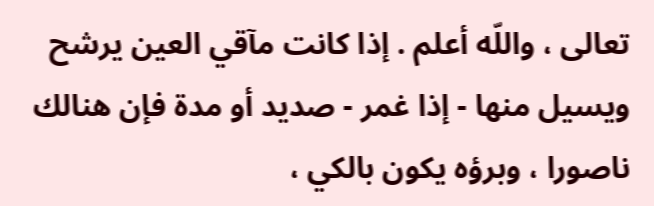تعالى ، واللّه أعلم . إذا كانت مآقي العين يرشح ويسيل منها - إذا غمر - صديد أو مدة فإن هنالك ناصورا ، وبرؤه يكون بالكي ،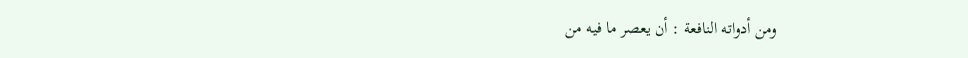ومن أدواته النافعة : أن يعصر ما فيه من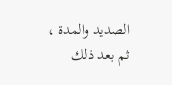الصديد والمدة ، ثم بعد ذلك